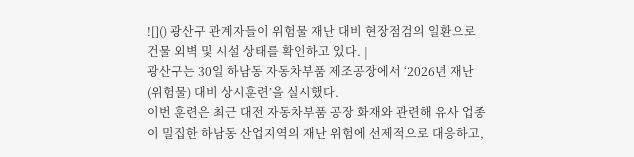![]() 광산구 관계자들이 위험물 재난 대비 현장점검의 일환으로 건물 외벽 및 시설 상태를 확인하고 있다. |
광산구는 30일 하남동 자동차부품 제조공장에서 ‘2026년 재난(위험물) 대비 상시훈련’을 실시했다.
이번 훈련은 최근 대전 자동차부품 공장 화재와 관련해 유사 업종이 밀집한 하남동 산업지역의 재난 위험에 선제적으로 대응하고,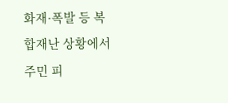화재·폭발 등 복합재난 상황에서 주민 피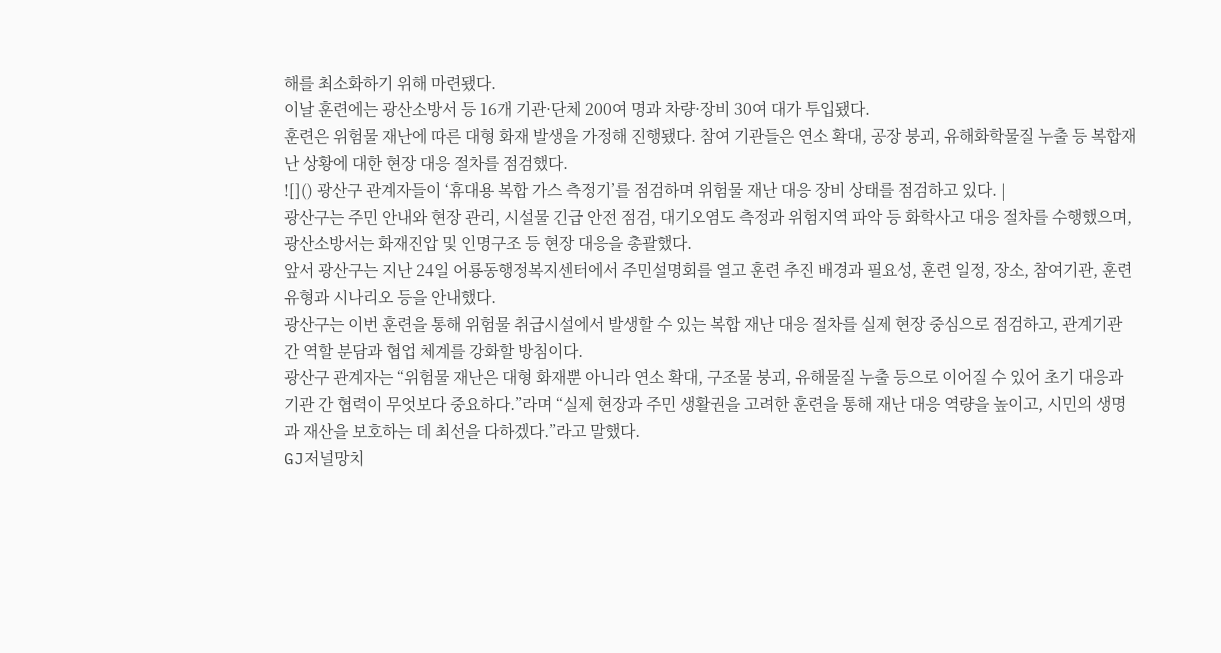해를 최소화하기 위해 마련됐다.
이날 훈련에는 광산소방서 등 16개 기관·단체 200여 명과 차량·장비 30여 대가 투입됐다.
훈련은 위험물 재난에 따른 대형 화재 발생을 가정해 진행됐다. 참여 기관들은 연소 확대, 공장 붕괴, 유해화학물질 누출 등 복합재난 상황에 대한 현장 대응 절차를 점검했다.
![]() 광산구 관계자들이 ‘휴대용 복합 가스 측정기’를 점검하며 위험물 재난 대응 장비 상태를 점검하고 있다. |
광산구는 주민 안내와 현장 관리, 시설물 긴급 안전 점검, 대기오염도 측정과 위험지역 파악 등 화학사고 대응 절차를 수행했으며, 광산소방서는 화재진압 및 인명구조 등 현장 대응을 총괄했다.
앞서 광산구는 지난 24일 어룡동행정복지센터에서 주민설명회를 열고 훈련 추진 배경과 필요성, 훈련 일정, 장소, 참여기관, 훈련유형과 시나리오 등을 안내했다.
광산구는 이번 훈련을 통해 위험물 취급시설에서 발생할 수 있는 복합 재난 대응 절차를 실제 현장 중심으로 점검하고, 관계기관 간 역할 분담과 협업 체계를 강화할 방침이다.
광산구 관계자는 “위험물 재난은 대형 화재뿐 아니라 연소 확대, 구조물 붕괴, 유해물질 누출 등으로 이어질 수 있어 초기 대응과 기관 간 협력이 무엇보다 중요하다.”라며 “실제 현장과 주민 생활권을 고려한 훈련을 통해 재난 대응 역량을 높이고, 시민의 생명과 재산을 보호하는 데 최선을 다하겠다.”라고 말했다.
GJ저널망치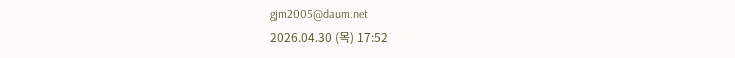gjm2005@daum.net
2026.04.30 (목) 17:52